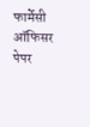फार्मेसी ऑफिसर पेपर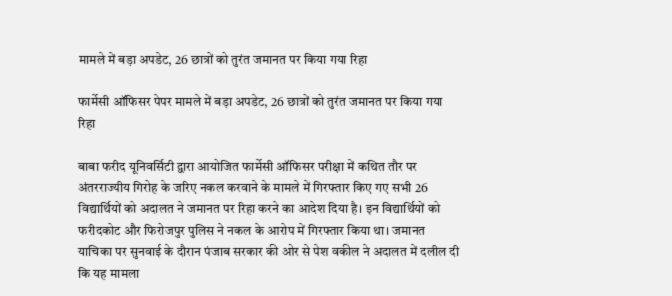मामले में बड़ा अपडेट, 26 छात्रों को तुरंत जमानत पर किया गया रिहा

फार्मेसी ऑफिसर पेपर मामले में बड़ा अपडेट, 26 छात्रों को तुरंत जमानत पर किया गया रिहा

बाबा फरीद यूनिवर्सिटी द्वारा आयोजित फार्मेसी ऑफिसर परीक्षा में कथित तौर पर अंतरराज्यीय गिरोह के जरिए नकल करवाने के मामले में गिरफ्तार किए गए सभी 26 विद्यार्थियों को अदालत ने जमानत पर रिहा करने का आदेश दिया है। इन विद्यार्थियों को फरीदकोट और फिरोजपुर पुलिस ने नकल के आरोप में गिरफ्तार किया था। जमानत याचिका पर सुनवाई के दौरान पंजाब सरकार की ओर से पेश वकील ने अदालत में दलील दी कि यह मामला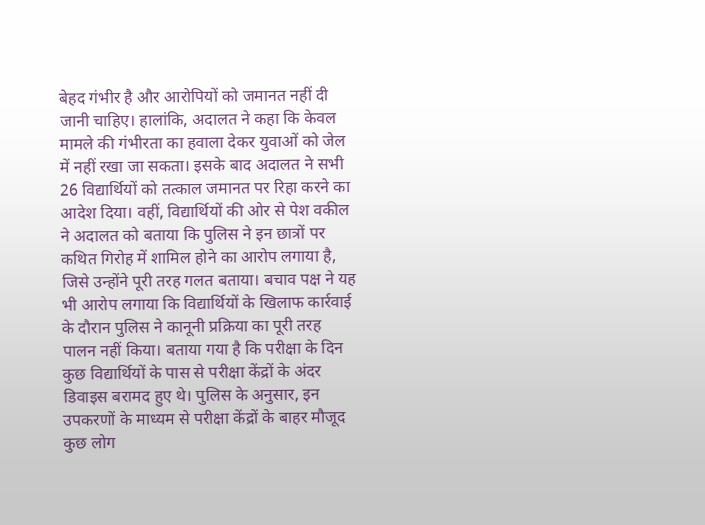बेहद गंभीर है और आरोपियों को जमानत नहीं दी जानी चाहिए। हालांकि, अदालत ने कहा कि केवल मामले की गंभीरता का हवाला देकर युवाओं को जेल में नहीं रखा जा सकता। इसके बाद अदालत ने सभी 26 विद्यार्थियों को तत्काल जमानत पर रिहा करने का आदेश दिया। वहीं, विद्यार्थियों की ओर से पेश वकील ने अदालत को बताया कि पुलिस ने इन छात्रों पर कथित गिरोह में शामिल होने का आरोप लगाया है, जिसे उन्होंने पूरी तरह गलत बताया। बचाव पक्ष ने यह भी आरोप लगाया कि विद्यार्थियों के खिलाफ कार्रवाई के दौरान पुलिस ने कानूनी प्रक्रिया का पूरी तरह पालन नहीं किया। बताया गया है कि परीक्षा के दिन कुछ विद्यार्थियों के पास से परीक्षा केंद्रों के अंदर डिवाइस बरामद हुए थे। पुलिस के अनुसार, इन उपकरणों के माध्यम से परीक्षा केंद्रों के बाहर मौजूद कुछ लोग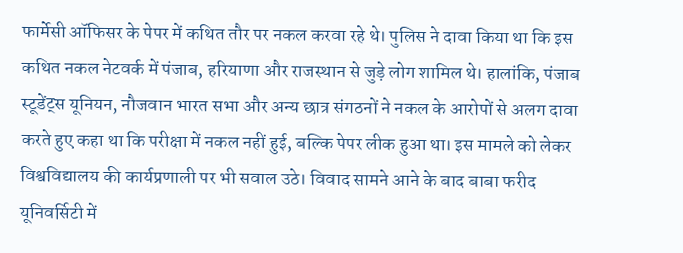फार्मेसी ऑफिसर के पेपर में कथित तौर पर नकल करवा रहे थे। पुलिस ने दावा किया था कि इस कथित नकल नेटवर्क में पंजाब, हरियाणा और राजस्थान से जुड़े लोग शामिल थे। हालांकि, पंजाब स्टूडेंट्स यूनियन, नौजवान भारत सभा और अन्य छात्र संगठनों ने नकल के आरोपों से अलग दावा करते हुए कहा था कि परीक्षा में नकल नहीं हुई, बल्कि पेपर लीक हुआ था। इस मामले को लेकर विश्वविद्यालय की कार्यप्रणाली पर भी सवाल उठे। विवाद सामने आने के बाद बाबा फरीद यूनिवर्सिटी में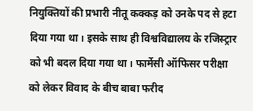नियुक्तियों की प्रभारी नीतू कक्कड़ को उनके पद से हटा दिया गया था। इसके साथ ही विश्वविद्यालय के रजिस्ट्रार को भी बदल दिया गया था। फार्मेसी ऑफिसर परीक्षा को लेकर विवाद के बीच बाबा फरीद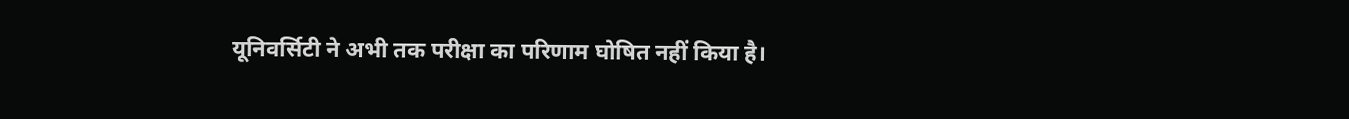यूनिवर्सिटी ने अभी तक परीक्षा का परिणाम घोषित नहीं किया है।